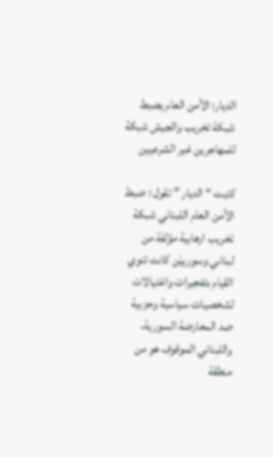الديار: الأمن العام يضبط شبكة تخريب والجيش شبكة للمهاجرين غير الشرعيين

كتبت “الديار ” تقول : ضبط الأمن العام اللبناني شبكة تخريب ارهابية مؤلفة من لبناني وسورييْن كانت تنوي القيام بتفجيرات واغتيالات لشخصيات سياسية وحزبية ضد المعارضة السورية، واللبناني الموقوف هو من منطقة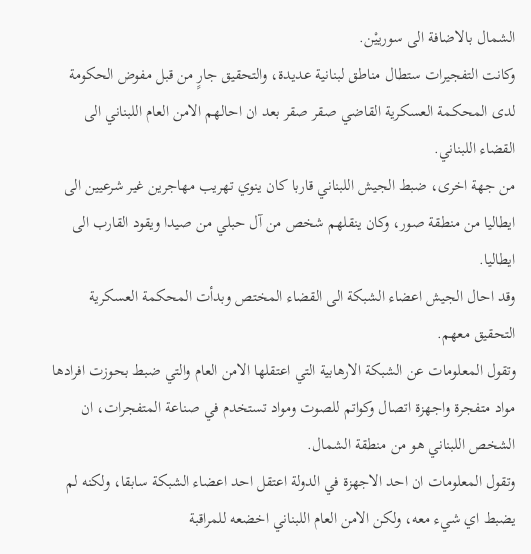الشمال بالاضافة الى سورييْن.
وكانت التفجيرات ستطال مناطق لبنانية عديدة، والتحقيق جارٍ من قبل مفوض الحكومة لدى المحكمة العسكرية القاضي صقر صقر بعد ان احالهم الامن العام اللبناني الى القضاء اللبناني.
من جهة اخرى، ضبط الجيش اللبناني قاربا كان ينوي تهريب مهاجرين غير شرعيين الى ايطاليا من منطقة صور، وكان ينقلهم شخص من آل حبلي من صيدا ويقود القارب الى ايطاليا.
وقد احال الجيش اعضاء الشبكة الى القضاء المختص وبدأت المحكمة العسكرية التحقيق معهم.
وتقول المعلومات عن الشبكة الارهابية التي اعتقلها الامن العام والتي ضبط بحوزت افرادها مواد متفجرة واجهزة اتصال وكواتم للصوت ومواد تستخدم في صناعة المتفجرات، ان الشخص اللبناني هو من منطقة الشمال.
وتقول المعلومات ان احد الاجهزة في الدولة اعتقل احد اعضاء الشبكة سابقا، ولكنه لم يضبط اي شيء معه، ولكن الامن العام اللبناني اخضعه للمراقبة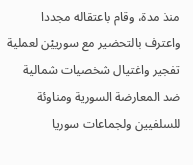منذ مدة، وقام باعتقاله مجددا واعترف بالتحضير مع سورييْن لعملية تفجير واغتيال شخصيات شمالية ضد المعارضة السورية ومناوئة للسلفيين ولجماعات سوريا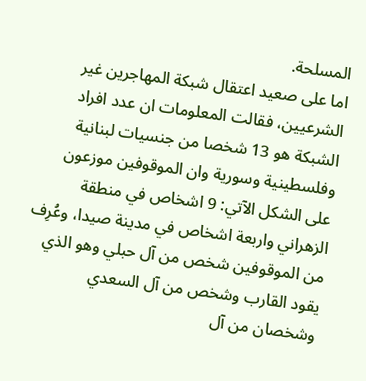المسلحة.
اما على صعيد اعتقال شبكة المهاجرين غير الشرعيين، فقالت المعلومات ان عدد افراد الشبكة هو 13 شخصا من جنسيات لبنانية وفلسطينية وسورية وان الموقوفين موزعون على الشكل الآتي: 9 اشخاص في منطقة الزهراني واربعة اشخاص في مدينة صيدا، وعُرِف من الموقوفين شخص من آل حبلي وهو الذي يقود القارب وشخص من آل السعدي وشخصان من آل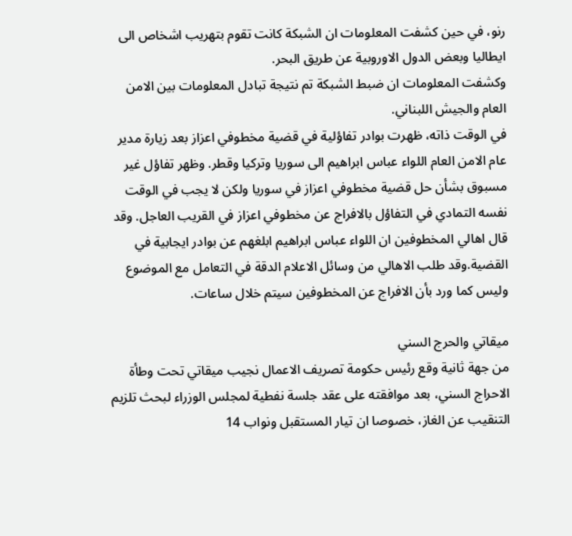رنو، في حين كشفت المعلومات ان الشبكة كانت تقوم بتهريب اشخاص الى ايطاليا وبعض الدول الاوروبية عن طريق البحر.
وكشفت المعلومات ان ضبط الشبكة تم نتيجة تبادل المعلومات بين الامن العام والجيش اللبناني.
في الوقت ذاته، ظهرت بوادر تفاؤلية في قضية مخطوفي اعزاز بعد زيارة مدير عام الامن العام اللواء عباس ابراهيم الى سوريا وتركيا وقطر. وظهر تفاؤل غير مسبوق بشأن حل قضية مخطوفي اعزاز في سوريا ولكن لا يجب في الوقت نفسه التمادي في التفاؤل بالافراج عن مخطوفي اعزاز في القريب العاجل. وقد قال اهالي المخطوفين ان اللواء عباس ابراهيم ابلغهم عن بوادر ايجابية في القضية.وقد طلب الاهالي من وسائل الاعلام الدقة في التعامل مع الموضوع وليس كما ورد بأن الافراج عن المخطوفين سيتم خلال ساعات.

ميقاتي والحرج السني
من جهة ثانية وقع رئيس حكومة تصريف الاعمال نجيب ميقاتي تحت وطأة الاحراج السني، بعد موافقته على عقد جلسة نفطية لمجلس الوزراء لبحث تلزيم التنقيب عن الغاز، خصوصا ان تيار المستقبل ونواب 14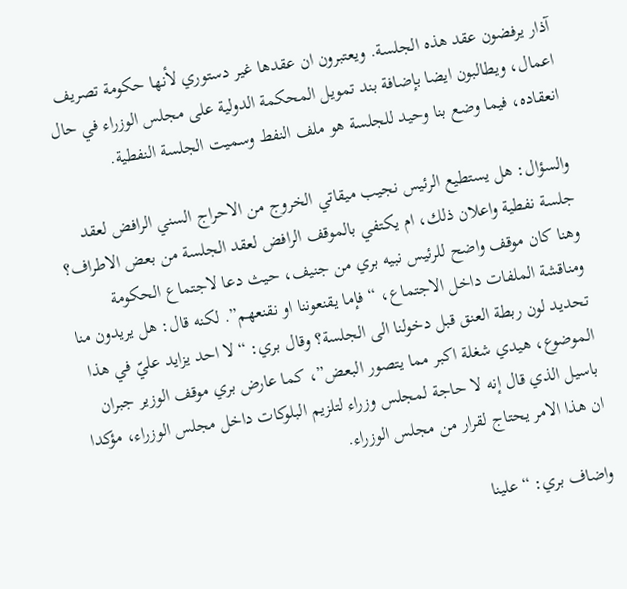آذار يرفضون عقد هذه الجلسة. ويعتبرون ان عقدها غير دستوري لأنها حكومة تصريف اعمال، ويطالبون ايضا بإضافة بند تمويل المحكمة الدولية على مجلس الوزراء في حال انعقاده، فيما وضع بنا وحيد للجلسة هو ملف النفط وسميت الجلسة النفطية.

والسؤال: هل يستطيع الرئيس نجيب ميقاتي الخروج من الاحراج السني الرافض لعقد جلسة نفطية واعلان ذلك، ام يكتفي بالموقف الرافض لعقد الجلسة من بعض الاطراف؟
وهنا كان موقف واضح للرئيس نبيه بري من جنيف، حيث دعا لاجتماع الحكومة ومناقشة الملفات داخل الاجتماع، “فإما يقنعوننا او نقنعهم”. لكنه قال: هل يريدون منا تحديد لون ربطة العنق قبل دخولنا الى الجلسة؟ وقال بري: “لا احد يزايد عليّ في هذا الموضوع، هيدي شغلة اكبر مما يتصور البعض”، كما عارض بري موقف الوزير جبران باسيل الذي قال إنه لا حاجة لمجلس وزراء لتلزيم البلوكات داخل مجلس الوزراء، مؤكدا ان هذا الامر يحتاج لقرار من مجلس الوزراء.

واضاف بري: “علينا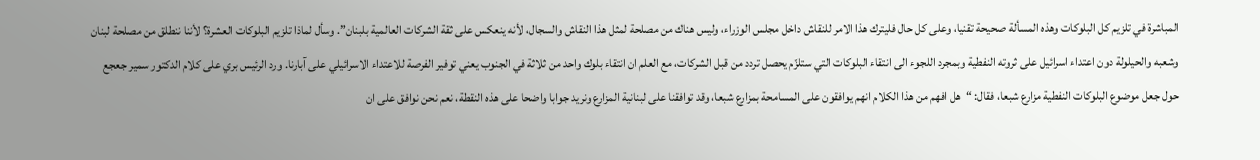المباشرة في تلزيم كل البلوكات وهذه المسألة صحيحة تقنيا، وعلى كل حال فليترك هذا الامر للنقاش داخل مجلس الوزراء، وليس هناك من مصلحة لمثل هذا النقاش والسجال، لأنه ينعكس على ثقة الشركات العالمية بلبنان”. وسأل لماذا تلزيم البلوكات العشرة؟ لأننا ننطلق من مصلحة لبنان وشعبه والحيلولة دون اعتداء اسرائيل على ثروته النفطية وبمجرد اللجوء الى انتقاء البلوكات التي ستلزّم يحصل تردد من قبل الشركات، مع العلم ان انتقاء بلوك واحد من ثلاثة في الجنوب يعني توفير الفرصة للاعتداء الاسرائيلي على آبارنا. ورد الرئيس بري على كلام الدكتور سمير جعجع حول جعل موضوع البلوكات النفطية مزارع شبعا، فقال: “هل افهم من هذا الكلام انهم يوافقون على المسامحة بمزارع شبعا، وقد توافقنا على لبنانية المزارع ونريد جوابا واضحا على هذه النقطة، نعم نحن نوافق على ان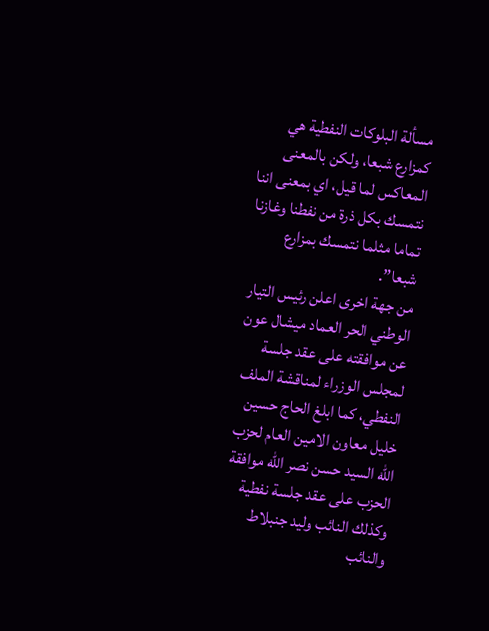مسألة البلوكات النفطية هي كمزارع شبعا، ولكن بالمعنى المعاكس لما قيل، اي بمعنى اننا نتمسك بكل ذرة من نفطنا وغازنا تماما مثلما نتمسك بمزارع شبعا”.
من جهة اخرى اعلن رئيس التيار الوطني الحر العماد ميشال عون عن موافقته على عقد جلسة لمجلس الوزراء لمناقشة الملف النفطي، كما ابلغ الحاج حسين خليل معاون الامين العام لحزب الله السيد حسن نصر الله موافقة الحزب على عقد جلسة نفطية وكذلك النائب وليد جنبلاط والنائب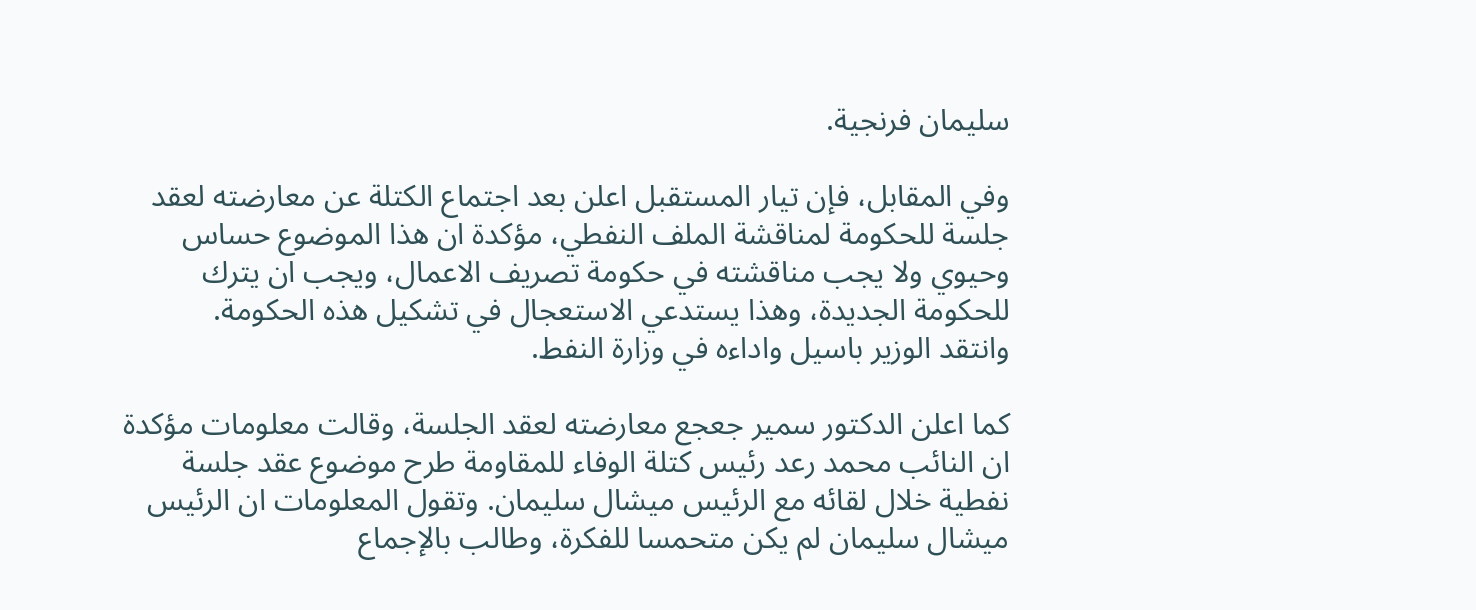سليمان فرنجية.

وفي المقابل، فإن تيار المستقبل اعلن بعد اجتماع الكتلة عن معارضته لعقد جلسة للحكومة لمناقشة الملف النفطي، مؤكدة ان هذا الموضوع حساس وحيوي ولا يجب مناقشته في حكومة تصريف الاعمال، ويجب ان يترك للحكومة الجديدة، وهذا يستدعي الاستعجال في تشكيل هذه الحكومة.
وانتقد الوزير باسيل واداءه في وزارة النفط.

كما اعلن الدكتور سمير جعجع معارضته لعقد الجلسة، وقالت معلومات مؤكدة ان النائب محمد رعد رئيس كتلة الوفاء للمقاومة طرح موضوع عقد جلسة نفطية خلال لقائه مع الرئيس ميشال سليمان. وتقول المعلومات ان الرئيس ميشال سليمان لم يكن متحمسا للفكرة، وطالب بالإجماع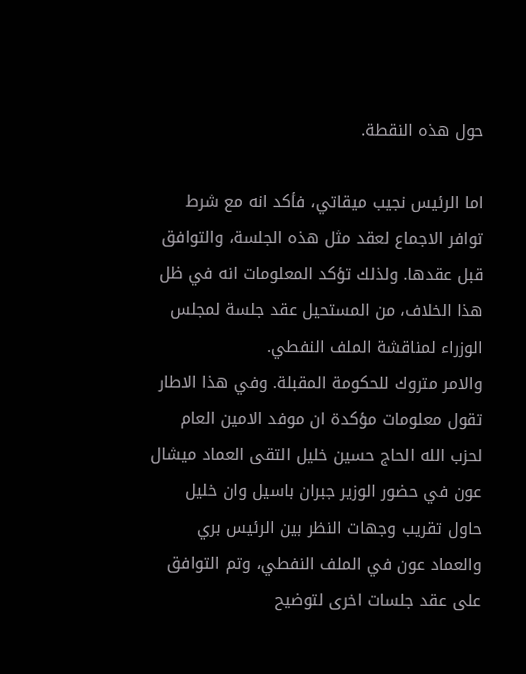حول هذه النقطة.

اما الرئيس نجيب ميقاتي، فأكد انه مع شرط توافر الاجماع لعقد مثل هذه الجلسة، والتوافق قبل عقدها. ولذلك تؤكد المعلومات انه في ظل هذا الخلاف، من المستحيل عقد جلسة لمجلس الوزراء لمناقشة الملف النفطي.
والامر متروك للحكومة المقبلة. وفي هذا الاطار تقول معلومات مؤكدة ان موفد الامين العام لحزب الله الحاج حسين خليل التقى العماد ميشال عون في حضور الوزير جبران باسيل وان خليل حاول تقريب وجهات النظر بين الرئيس بري والعماد عون في الملف النفطي، وتم التوافق على عقد جلسات اخرى لتوضيح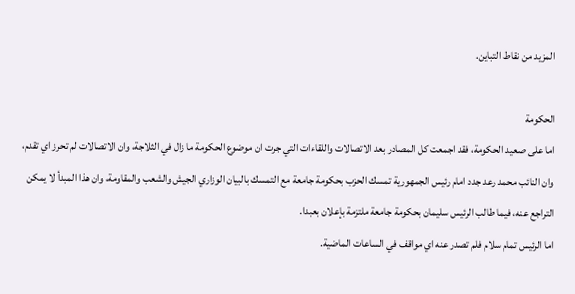المزيد من نقاط التباين.

الحكومة
اما على صعيد الحكومة، فقد اجمعت كل المصادر بعد الاتصالات واللقاءات التي جرت ان موضوع الحكومة ما زال في الثلاجة، وان الاتصالات لم تحرز اي تقدم، وان النائب محمد رعد جدد امام رئيس الجمهورية تمسك الحزب بحكومة جامعة مع التمسك بالبيان الوزاري الجيش والشعب والمقاومة، وان هذا المبدأ لا يمكن التراجع عنه، فيما طالب الرئيس سليمان بحكومة جامعة ملتزمة بإعلان بعبدا.
اما الرئيس تمام سلام فلم تصدر عنه اي مواقف في الساعات الماضية.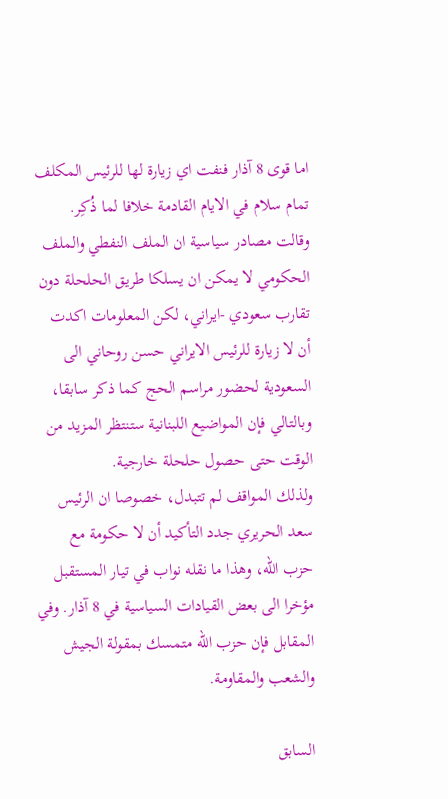اما قوى 8 آذار فنفت اي زيارة لها للرئيس المكلف تمام سلام في الايام القادمة خلافا لما ذُكِر.
وقالت مصادر سياسية ان الملف النفطي والملف الحكومي لا يمكن ان يسلكا طريق الحلحلة دون تقارب سعودي -ايراني، لكن المعلومات اكدت أن لا زيارة للرئيس الايراني حسن روحاني الى السعودية لحضور مراسم الحج كما ذكر سابقا، وبالتالي فإن المواضيع اللبنانية ستنتظر المزيد من الوقت حتى حصول حلحلة خارجية.
ولذلك المواقف لم تتبدل، خصوصا ان الرئيس سعد الحريري جدد التأكيد أن لا حكومة مع حزب الله، وهذا ما نقله نواب في تيار المستقبل مؤخرا الى بعض القيادات السياسية في 8 آذار. وفي المقابل فإن حزب الله متمسك بمقولة الجيش والشعب والمقاومة.

السابق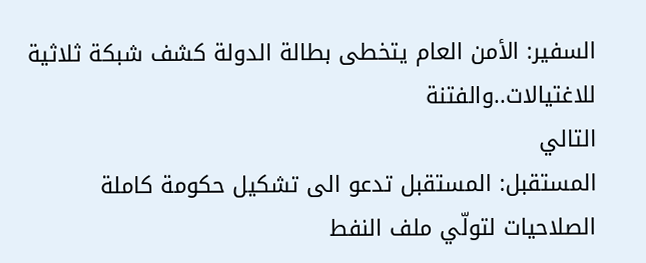السفير: الأمن العام يتخطى بطالة الدولة كشف شبكة ثلاثية للاغتيالات..والفتنة
التالي
المستقبل: المستقبل تدعو الى تشكيل حكومة كاملة الصلاحيات لتولّي ملف النفط